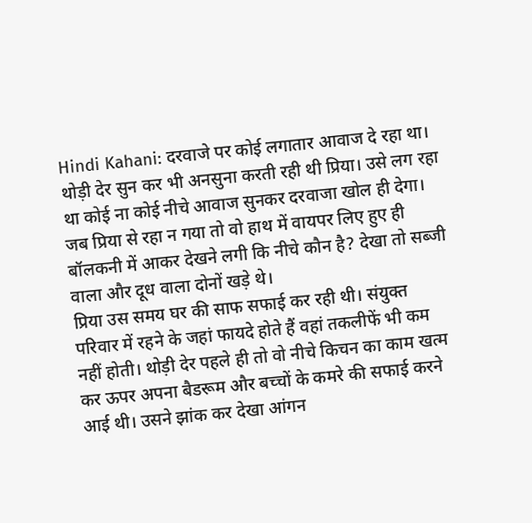Hindi Kahani: दरवाजे पर कोई लगातार आवाज दे रहा था। थोड़ी देर सुन कर भी अनसुना करती रही थी प्रिया। उसे लग रहा था कोई ना कोई नीचे आवाज सुनकर दरवाजा खोल ही देगा।
जब प्रिया से रहा न गया तो वो हाथ में वायपर लिए हुए ही बॉलकनी में आकर देखने लगी कि नीचे कौन है? देखा तो सब्जी वाला और दूध वाला दोनों खड़े थे।
प्रिया उस समय घर की साफ सफाई कर रही थी। संयुक्त परिवार में रहने के जहां फायदे होते हैं वहां तकलीफें भी कम नहीं होती। थोड़ी देर पहले ही तो वो नीचे किचन का काम खत्म कर ऊपर अपना बैडरूम और बच्चों के कमरे की सफाई करने आई थी। उसने झांक कर देखा आंगन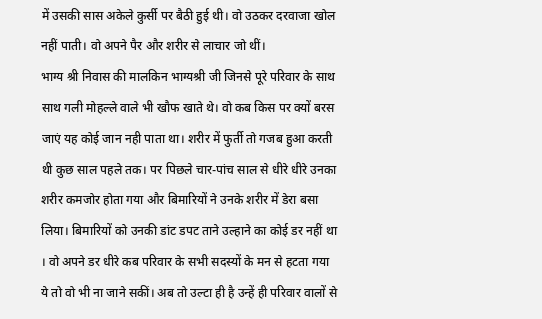में उसकी सास अकेले कुर्सी पर बैठी हुई थी। वो उठकर दरवाजा खोल नहीं पाती। वो अपने पैर और शरीर से लाचार जो थीं।
भाग्य श्री निवास की मालकिन भाग्यश्री जी जिनसे पूरे परिवार के साथ साथ गली मोहल्ले वाले भी खौफ खाते थे। वो कब किस पर क्यों बरस जाएं यह कोई जान नही पाता था। शरीर में फुर्ती तो गजब हुआ करती थी कुछ साल पहले तक। पर पिछले चार-पांच साल से धीरे धीरे उनका शरीर कमजोर होता गया और बिमारियों ने उनके शरीर में डेरा बसा लिया। बिमारियों को उनकी डांट डपट ताने उल्हाने का कोई डर नहीं था । वो अपने डर धीरे कब परिवार के सभी सदस्यों के मन से हटता गया ये तो वो भी ना जाने सकीं। अब तो उल्टा ही है उन्हें ही परिवार वालों से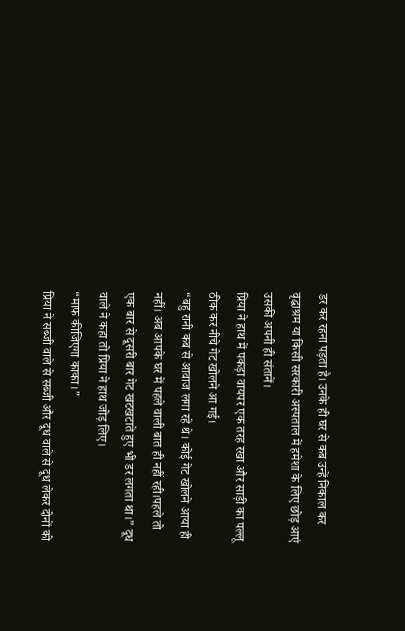डर कर रहना पड़ता है। उनके ही घर से कब उन्हें निकाल कर वृद्धाश्रम या किसी सरकारी अस्पताल में हमेशा के लिए छोड़ आएं उसकी अपनी ही संतानें।
प्रिया ने हाथ में पकड़ा वायपर एक तरह रखा और साड़ी का पल्लू ठीक कर नीचे गेट खोलने आ गई।
“बहु रानी कब से आवाज लगा रहे थे। कोई गेट खोलने आया ही नहीं। अब आपके घर में पहले वाली बात ही नहीं रही।पहले तो एक बार से दूसरी बार गेट खटखटाते हुए भी डर लगता था।” दूध वाले ने कहा तो प्रिया ने हाथ जोड़ लिए।
“माफ कीजिएगा काका।”
प्रिया ने सब्जी वाले से सब्जी और दूध वाले से दूध लेकर दोनों को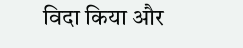विदा किया और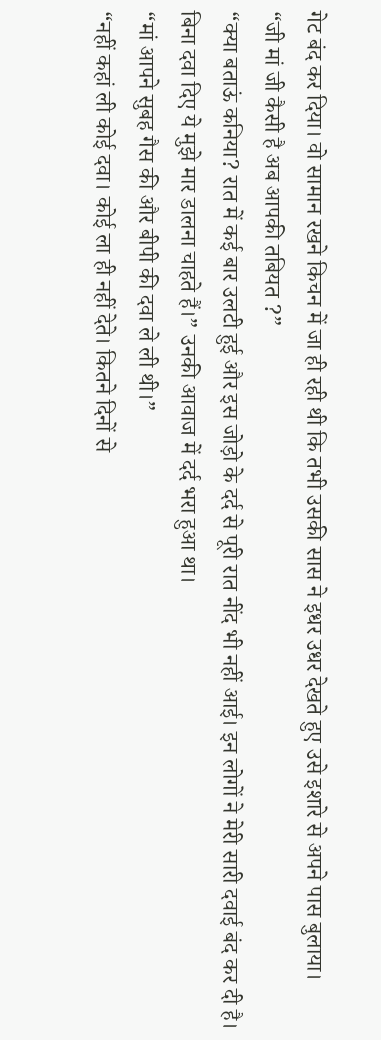गेट बंद कर दिया। वो सामान रखने किचन में जा ही रही थी कि तभी उसकी सास ने इधर उधर देखते हुए उसे इशारे से अपने पास बुलाया।
“जी मां जी कैसी है अब आपकी तबियत ?”
“क्या बताऊं कनिया? रात में कई बार उलटी हुई और इस जोड़ो के दर्द से पूरी रात नींद भी नहीं आई। इन लोगों ने मेरी सारी दवाई बंद कर दी है। बिना दवा दिए ये मुझे मार डालना चाहते हैं।” उनकी आवाज में दर्द भरा हुआ था।
“मां आपने सुबह गैस की और बीपी की दवा ले ली थी।”
“नहीं कहां ली कोई दवा। कोई ला ही नहीं देते। कितने दिनों से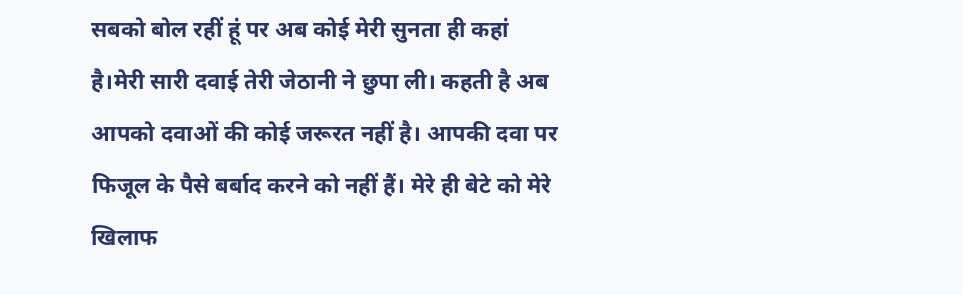सबको बोल रहीं हूं पर अब कोई मेरी सुनता ही कहां है।मेरी सारी दवाई तेरी जेठानी ने छुपा ली। कहती है अब आपको दवाओं की कोई जरूरत नहीं है। आपकी दवा पर फिजूल के पैसे बर्बाद करने को नहीं हैं। मेरे ही बेटे को मेरे खिलाफ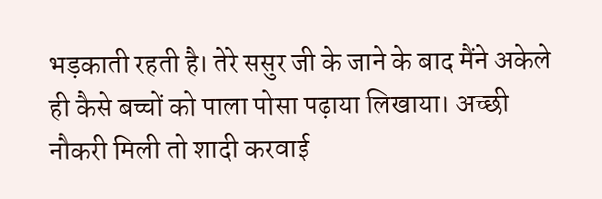भड़काती रहती है। तेरे ससुर जी के जाने के बाद मैंने अकेले ही कैसे बच्चों को पाला पोसा पढ़ाया लिखाया। अच्छी नौकरी मिली तो शादी करवाई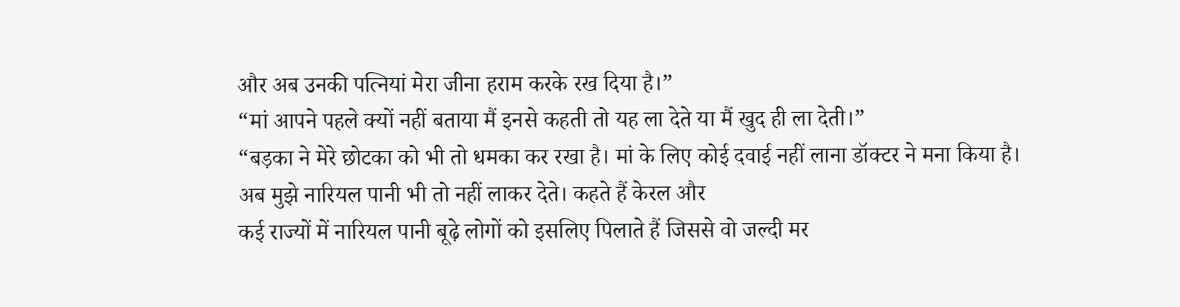और अब उनकी पत्नियां मेरा जीना हराम करके रख दिया है।”
“मां आपने पहले क्यों नहीं बताया मैं इनसे कहती तो यह ला देते या मैं खुद ही ला देती।”
“बड़का ने मेरे छोटका को भी तो धमका कर रखा है। मां के लिए कोई दवाई नहीं लाना डॉक्टर ने मना किया है। अब मुझे नारियल पानी भी तो नहीं लाकर देते। कहते हैं केरल और
कई राज्यों में नारियल पानी बूढ़े लोगों को इसलिए पिलाते हैं जिससे वो जल्दी मर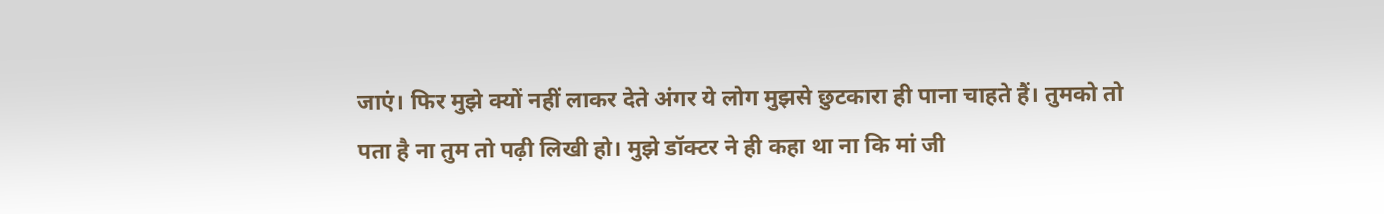जाएं। फिर मुझे क्यों नहीं लाकर देते अंगर ये लोग मुझसे छुटकारा ही पाना चाहते हैं। तुमको तो पता है ना तुम तो पढ़ी लिखी हो। मुझे डॉक्टर ने ही कहा था ना कि मां जी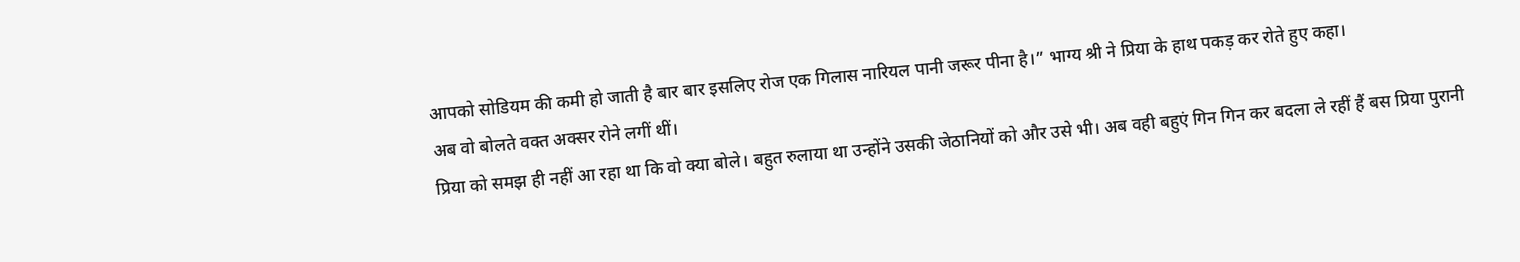आपको सोडियम की कमी हो जाती है बार बार इसलिए रोज एक गिलास नारियल पानी जरूर पीना है।” भाग्य श्री ने प्रिया के हाथ पकड़ कर रोते हुए कहा।
अब वो बोलते वक्त अक्सर रोने लगीं थीं।
प्रिया को समझ ही नहीं आ रहा था कि वो क्या बोले। बहुत रुलाया था उन्होंने उसकी जेठानियों को और उसे भी। अब वही बहुएं गिन गिन कर बदला ले रहीं हैं बस प्रिया पुरानी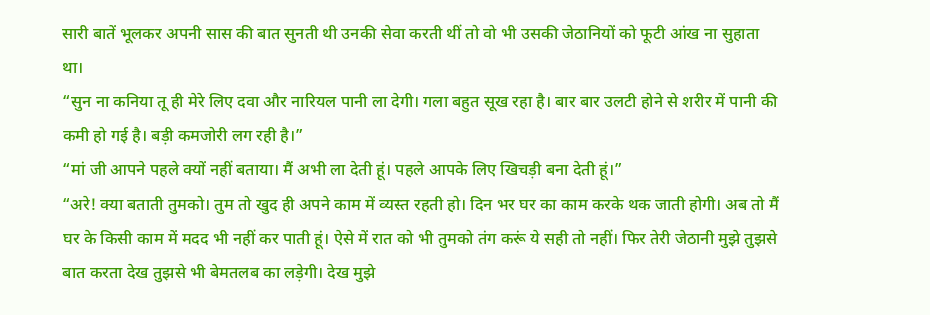सारी बातें भूलकर अपनी सास की बात सुनती थी उनकी सेवा करती थीं तो वो भी उसकी जेठानियों को फूटी आंख ना सुहाता था।
“सुन ना कनिया तू ही मेरे लिए दवा और नारियल पानी ला देगी। गला बहुत सूख रहा है। बार बार उलटी होने से शरीर में पानी की कमी हो गई है। बड़ी कमजोरी लग रही है।”
“मां जी आपने पहले क्यों नहीं बताया। मैं अभी ला देती हूं। पहले आपके लिए खिचड़ी बना देती हूं।”
“अरे! क्या बताती तुमको। तुम तो खुद ही अपने काम में व्यस्त रहती हो। दिन भर घर का काम करके थक जाती होगी। अब तो मैं घर के किसी काम में मदद भी नहीं कर पाती हूं। ऐसे में रात को भी तुमको तंग करूं ये सही तो नहीं। फिर तेरी जेठानी मुझे तुझसे बात करता देख तुझसे भी बेमतलब का लड़ेगी। देख मुझे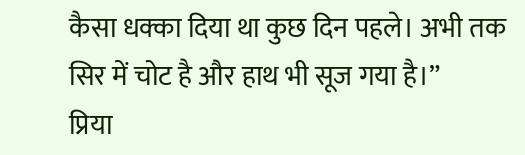कैसा धक्का दिया था कुछ दिन पहले। अभी तक सिर में चोट है और हाथ भी सूज गया है।”
प्रिया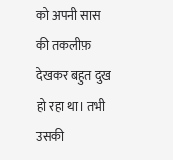को अपनी सास की तकलीफ़ देखकर बहुत दुख हो रहा था। तभी उसकी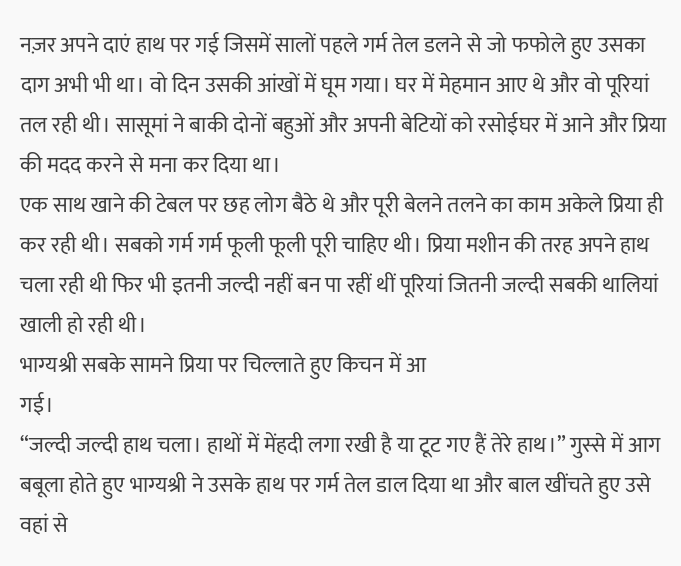नज़र अपने दाएं हाथ पर गई जिसमें सालों पहले गर्म तेल डलने से जो फफोले हुए उसका दाग अभी भी था। वो दिन उसकी आंखों में घूम गया। घर में मेहमान आए थे और वो पूरियां तल रही थी। सासूमां ने बाकी दोनों बहुओं और अपनी बेटियों को रसोईघर में आने और प्रिया की मदद करने से मना कर दिया था।
एक साथ खाने की टेबल पर छह लोग बैठे थे और पूरी बेलने तलने का काम अकेले प्रिया ही कर रही थी। सबको गर्म गर्म फूली फूली पूरी चाहिए थी। प्रिया मशीन की तरह अपने हाथ चला रही थी फिर भी इतनी जल्दी नहीं बन पा रहीं थीं पूरियां जितनी जल्दी सबकी थालियां खाली हो रही थी।
भाग्यश्री सबके सामने प्रिया पर चिल्लाते हुए किचन में आ
गई।
“जल्दी जल्दी हाथ चला। हाथों में मेंहदी लगा रखी है या टूट गए हैं तेरे हाथ।” गुस्से में आग बबूला होते हुए भाग्यश्री ने उसके हाथ पर गर्म तेल डाल दिया था और बाल खींचते हुए उसे वहां से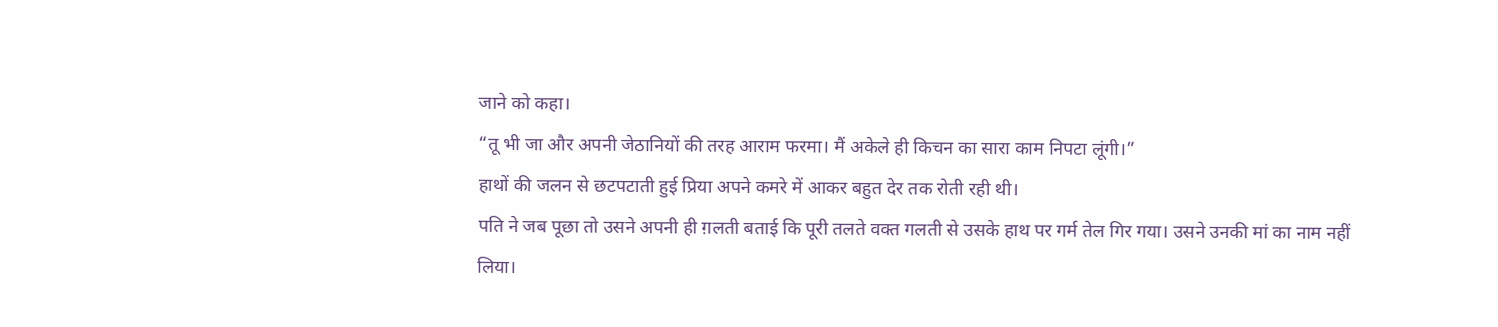जाने को कहा।
“तू भी जा और अपनी जेठानियों की तरह आराम फरमा। मैं अकेले ही किचन का सारा काम निपटा लूंगी।”
हाथों की जलन से छटपटाती हुई प्रिया अपने कमरे में आकर बहुत देर तक रोती रही थी।
पति ने जब पूछा तो उसने अपनी ही ग़लती बताई कि पूरी तलते वक्त गलती से उसके हाथ पर गर्म तेल गिर गया। उसने उनकी मां का नाम नहीं लिया।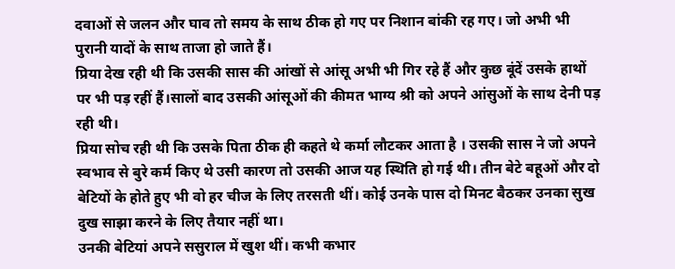दवाओं से जलन और घाव तो समय के साथ ठीक हो गए पर निशान बांकी रह गए। जो अभी भी पुरानी यादों के साथ ताजा हो जाते हैं।
प्रिया देख रही थी कि उसकी सास की आंखों से आंसू अभी भी गिर रहे हैं और कुछ बूंदें उसके हाथों पर भी पड़ रहीं हैं।सालों बाद उसकी आंसूओं की कीमत भाग्य श्री को अपने आंसुओं के साथ देनी पड़ रही थी।
प्रिया सोच रही थी कि उसके पिता ठीक ही कहते थे कर्मा लौटकर आता है । उसकी सास ने जो अपने स्वभाव से बुरे कर्म किए थे उसी कारण तो उसकी आज यह स्थिति हो गई थी। तीन बेटे बहूओं और दो बेटियों के होते हुए भी वो हर चीज के लिए तरसती थीं। कोई उनके पास दो मिनट बैठकर उनका सुख दुख साझा करने के लिए तैयार नहीं था।
उनकी बेटियां अपने ससुराल में खुश थीं। कभी कभार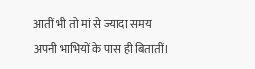आतीं भी तो मां से ज्यादा समय अपनी भाभियों के पास ही बितातीं।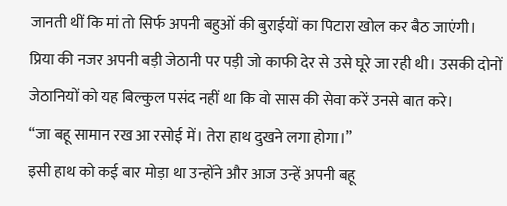जानती थीं कि मां तो सिर्फ अपनी बहुओं की बुराईयों का पिटारा खोल कर बैठ जाएंगी।
प्रिया की नजर अपनी बड़ी जेठानी पर पड़ी जो काफी देर से उसे घूरे जा रही थी। उसकी दोनों जेठानियों को यह बिल्कुल पसंद नहीं था कि वो सास की सेवा करें उनसे बात करे।
“जा बहू सामान रख आ रसोई में। तेरा हाथ दुखने लगा होगा।”
इसी हाथ को कई बार मोड़ा था उन्होंने और आज उन्हें अपनी बहू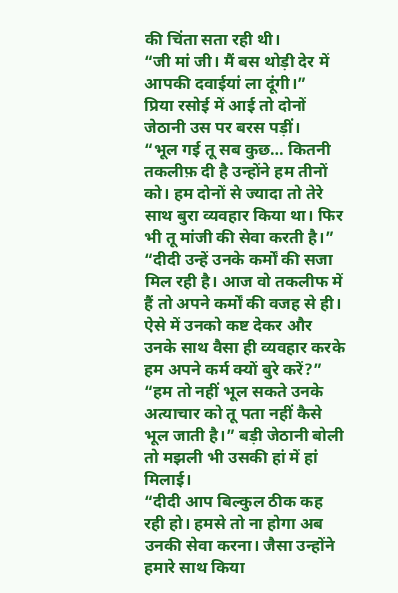की चिंता सता रही थी।
“जी मां जी। मैं बस थोड़ी देर में आपकी दवाईयां ला दूंगी।”
प्रिया रसोई में आई तो दोनों जेठानी उस पर बरस पड़ीं।
“भूल गई तू सब कुछ… कितनी तकलीफ़ दी है उन्होंने हम तीनों को। हम दोनों से ज्यादा तो तेरे साथ बुरा व्यवहार किया था। फिर भी तू मांजी की सेवा करती है।”
“दीदी उन्हें उनके कर्मों की सजा मिल रही है। आज वो तकलीफ में हैं तो अपने कर्मों की वजह से ही। ऐसे में उनको कष्ट देकर और उनके साथ वैसा ही व्यवहार करके हम अपने कर्म क्यों बुरे करें?”
“हम तो नहीं भूल सकते उनके अत्याचार को तू पता नहीं कैसे भूल जाती है।” बड़ी जेठानी बोली तो मझली भी उसकी हां में हां मिलाई।
“दीदी आप बिल्कुल ठीक कह रही हो। हमसे तो ना होगा अब उनकी सेवा करना। जैसा उन्होंने हमारे साथ किया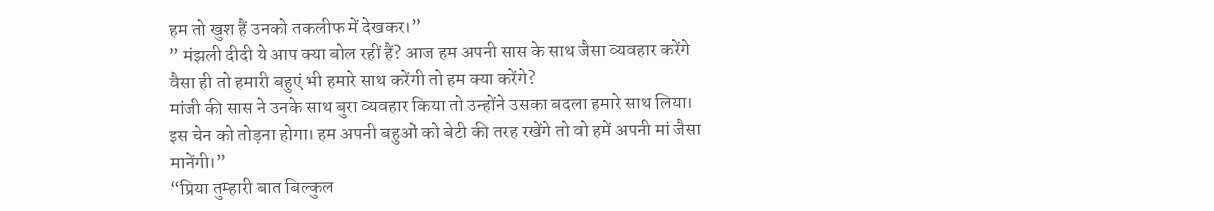हम तो खुश हैं उनको तकलीफ में देखकर।”
” मंझली दीदी ये आप क्या बोल रहीं हैं? आज हम अपनी सास के साथ जैसा व्यवहार करेंगे वैसा ही तो हमारी बहुएं भी हमारे साथ करेंगी तो हम क्या करेंगे?
मांजी की सास ने उनके साथ बुरा व्यवहार किया तो उन्होंने उसका बदला हमारे साथ लिया। इस चेन को तोड़ना होगा। हम अपनी बहुओं को बेटी की तरह रखेंगे तो वो हमें अपनी मां जैसा मानेंगी।”
“प्रिया तुम्हारी बात बिल्कुल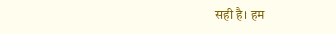सही है। हम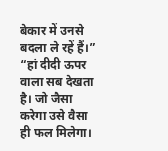बेकार में उनसे बदला ले रहें हैं।”
“हां दीदी ऊपर वाला सब देखता है। जो जैसा करेगा उसे वैसा ही फल मिलेगा।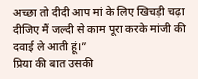अच्छा तो दीदी आप मां के लिए खिचड़ी चढ़ा दीजिए मैं जल्दी से काम पूरा करके मांजी की दवाई ले आती हूं।”
प्रिया की बात उसकी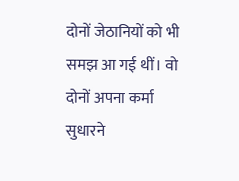दोनों जेठानियों को भी समझ आ गई थीं। वो दोनों अपना कर्मा सुधारने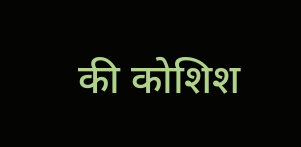की कोशिश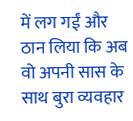में लग गईं और ठान लिया कि अब वो अपनी सास के साथ बुरा व्यवहार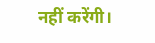नहीं करेंगी।